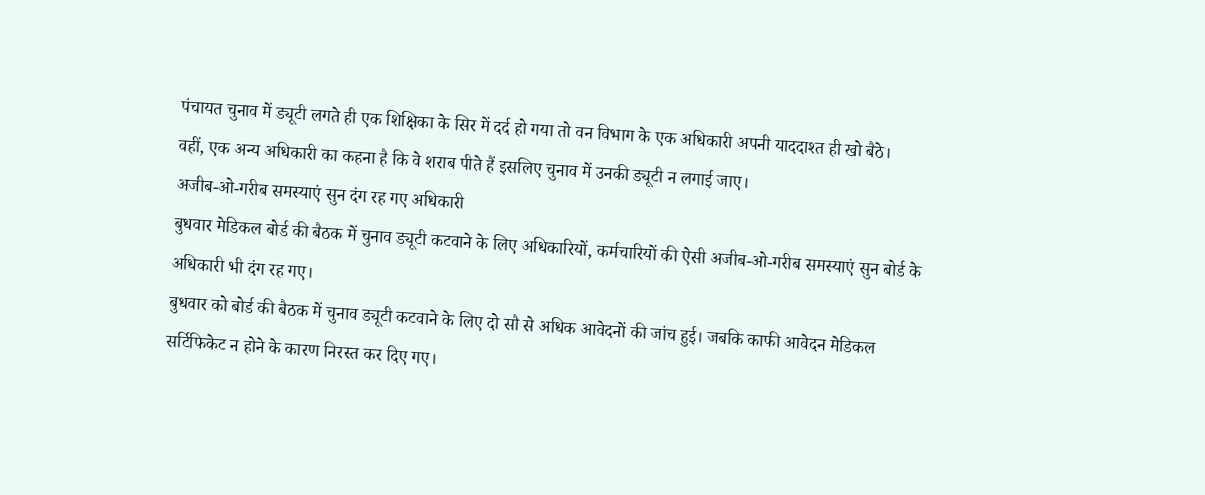पंचायत चुनाव में ड्यूटी लगते ही एक शिक्षिका के सिर में दर्द हो गया तो वन विभाग के एक अधिकारी अपनी याददाश्त ही खो बैठे।
वहीं, एक अन्य अधिकारी का कहना है कि वे शराब पीते हैं इसलिए चुनाव में उनकी ड्यूटी न लगाई जाए।
अजीब-ओ-गरीब समस्याएं सुन दंग रह गए अधिकारी
बुधवार मेडिकल बोर्ड की बैठक में चुनाव ड्यूटी कटवाने के लिए अधिकारियों, कर्मचारियों की ऐसी अजीब-ओ-गरीब समस्याएं सुन बोर्ड के अधिकारी भी दंग रह गए।
बुधवार को बोर्ड की बैठक में चुनाव ड्यूटी कटवाने के लिए दो सौ से अधिक आवेदनों की जांच हुई। जबकि काफी आवेदन मेडिकल सर्टिफिकेट न होने के कारण निरस्त कर दिए गए।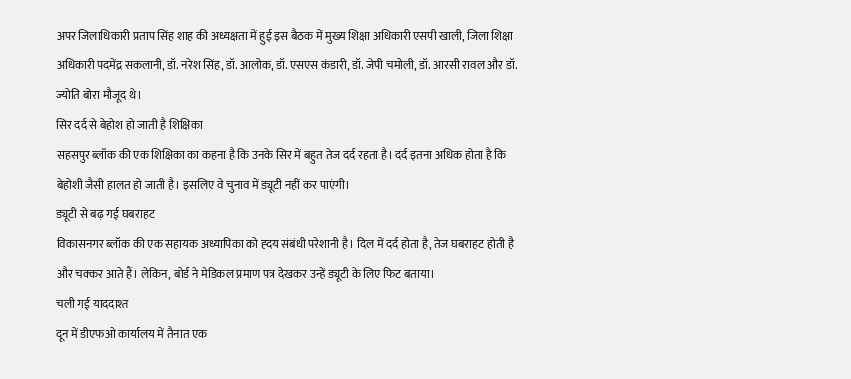अपर जिलाधिकारी प्रताप सिंह शाह की अध्यक्षता में हुई इस बैठक में मुख्य शिक्षा अधिकारी एसपी खाली, जिला शिक्षा अधिकारी पदमेंद्र सकलानी, डॉ. नरेश सिंह, डॉ. आलोक, डॉ. एसएस कंडारी, डॉ. जेपी चमोली, डॉ. आरसी रावल और डॉ. ज्योति बोरा मौजूद थे।
सिर दर्द से बेहोश हो जाती है शिक्षिका
सहसपुर ब्लॉक की एक शिक्षिका का कहना है कि उनके सिर में बहुत तेज दर्द रहता है। दर्द इतना अधिक होता है कि बेहोशी जैसी हालत हो जाती है। इसलिए वे चुनाव में ड्यूटी नहीं कर पाएंगी।
ड्यूटी से बढ़ गई घबराहट
विकासनगर ब्लॉक की एक सहायक अध्यापिका को ह्दय संबंधी परेशानी है। दिल में दर्द होता है, तेज घबराहट होती है और चक्कर आते हैं। लेकिन, बोर्ड ने मेडिकल प्रमाण पत्र देखकर उन्हें ड्यूटी के लिए फिट बताया।
चली गई याददाश्त
दून में डीएफओ कार्यालय में तैनात एक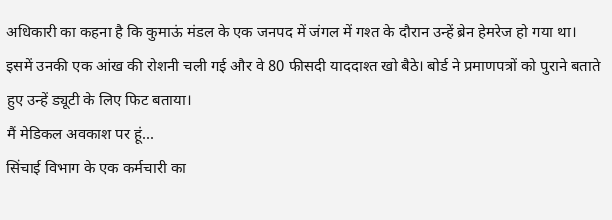अधिकारी का कहना है कि कुमाऊं मंडल के एक जनपद में जंगल में गश्त के दौरान उन्हें ब्रेन हेमरेज हो गया था।
इसमें उनकी एक आंख की रोशनी चली गई और वे 80 फीसदी याददाश्त खो बैठे। बोर्ड ने प्रमाणपत्रों को पुराने बताते हुए उन्हें ड्यूटी के लिए फिट बताया।
मैं मेडिकल अवकाश पर हूं...
सिंचाई विभाग के एक कर्मचारी का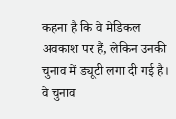कहना है कि वे मेडिकल अवकाश पर हैं, लेकिन उनकी चुनाव में ड्यूटी लगा दी गई है। वे चुनाव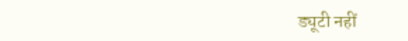ड्यूटी नहीं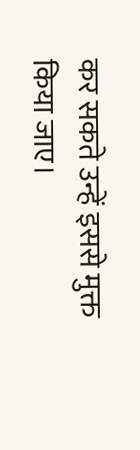कर सकते उन्हें इससे मुक्त किया जाए।